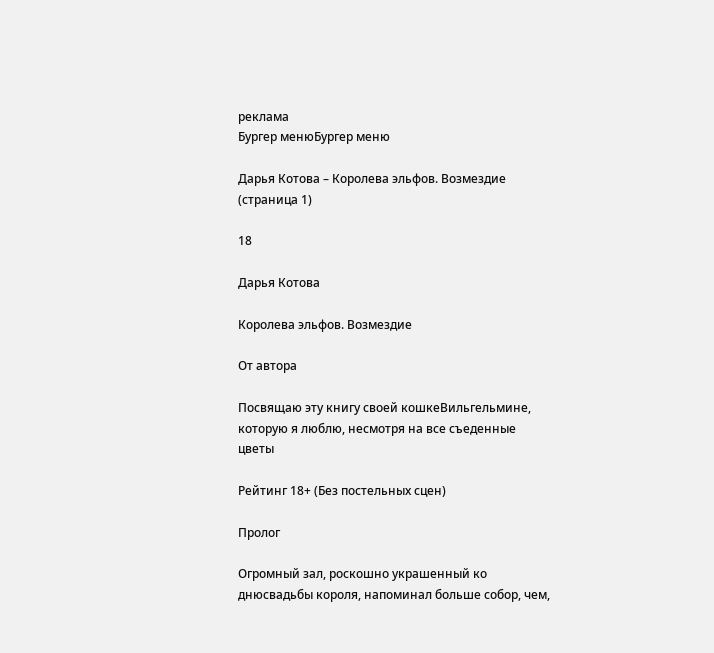реклама
Бургер менюБургер меню

Дарья Котова – Королева эльфов. Возмездие (страница 1)

18

Дарья Котова

Королева эльфов. Возмездие

От автора

Посвящаю эту книгу своей кошкеВильгельмине, которую я люблю, несмотря на все съеденные цветы

Рейтинг 18+ (Без постельных сцен)

Пролог

Огромный зал, роскошно украшенный ко днюсвадьбы короля, напоминал больше собор, чем,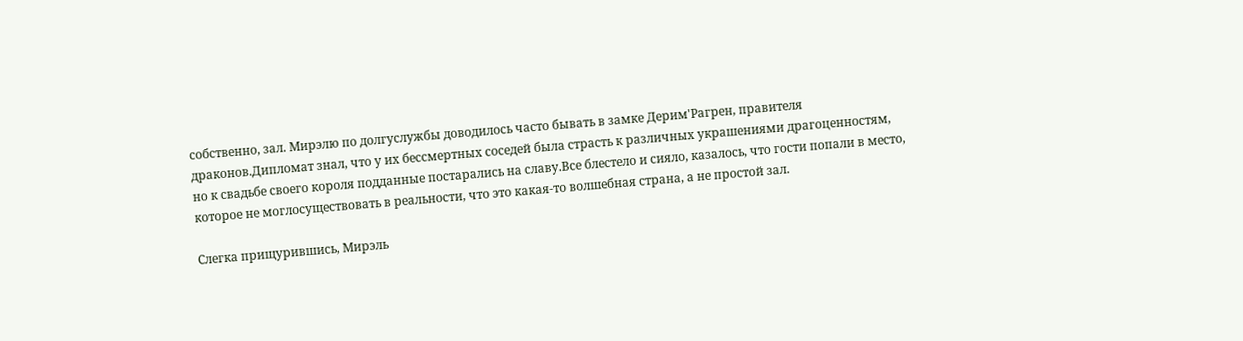собственно, зал. Мирэлю по долгуслужбы доводилось часто бывать в замке Дерим'Рагрен, правителя драконов.Дипломат знал, что у их бессмертных соседей была страсть к различных украшениями драгоценностям, но к свадьбе своего короля подданные постарались на славу.Все блестело и сияло, казалось, что гости попали в место, которое не моглосуществовать в реальности, что это какая-то волшебная страна, а не простой зал.

Слегка прищурившись, Мирэль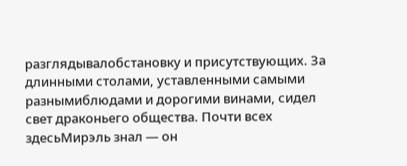разглядывалобстановку и присутствующих. За длинными столами, уставленными самыми разнымиблюдами и дорогими винами, сидел свет драконьего общества. Почти всех здесьМирэль знал — он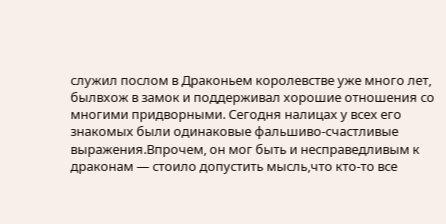служил послом в Драконьем королевстве уже много лет, былвхож в замок и поддерживал хорошие отношения со многими придворными. Сегодня налицах у всех его знакомых были одинаковые фальшиво-счастливые выражения.Впрочем, он мог быть и несправедливым к драконам — стоило допустить мысль,что кто-то все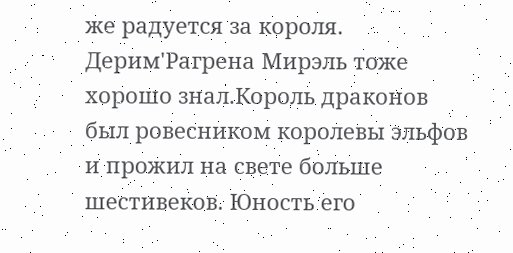же радуется за короля. Дерим'Рагрена Мирэль тоже хорошо знал.Король драконов был ровесником королевы эльфов и прожил на свете больше шестивеков. Юность его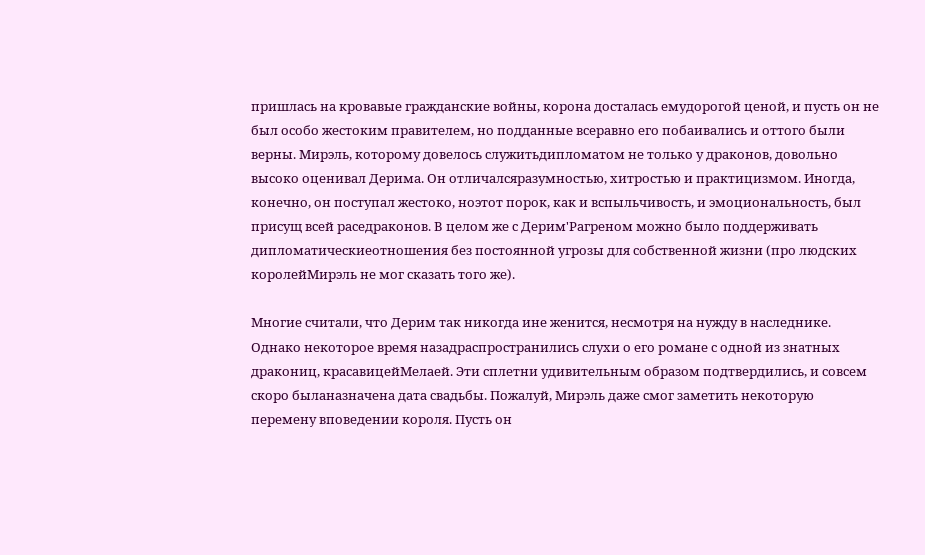пришлась на кровавые гражданские войны, корона досталась емудорогой ценой, и пусть он не был особо жестоким правителем, но подданные всеравно его побаивались и оттого были верны. Мирэль, которому довелось служитьдипломатом не только у драконов, довольно высоко оценивал Дерима. Он отличалсяразумностью, хитростью и практицизмом. Иногда, конечно, он поступал жестоко, ноэтот порок, как и вспыльчивость, и эмоциональность, был присущ всей раседраконов. В целом же с Дерим'Рагреном можно было поддерживать дипломатическиеотношения без постоянной угрозы для собственной жизни (про людских королейМирэль не мог сказать того же).

Многие считали, что Дерим так никогда ине женится, несмотря на нужду в наследнике. Однако некоторое время назадраспространились слухи о его романе с одной из знатных дракониц, красавицейМелаей. Эти сплетни удивительным образом подтвердились, и совсем скоро быланазначена дата свадьбы. Пожалуй, Мирэль даже смог заметить некоторую перемену вповедении короля. Пусть он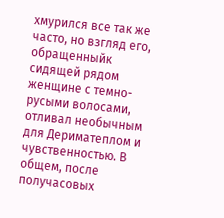хмурился все так же часто, но взгляд его, обращенныйк сидящей рядом женщине с темно-русыми волосами, отливал необычным для Дериматеплом и чувственностью. В общем, после получасовых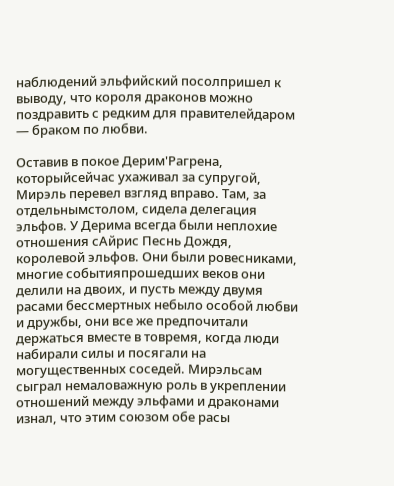наблюдений эльфийский посолпришел к выводу, что короля драконов можно поздравить с редким для правителейдаром — браком по любви.

Оставив в покое Дерим'Рагрена, которыйсейчас ухаживал за супругой, Мирэль перевел взгляд вправо. Там, за отдельнымстолом, сидела делегация эльфов. У Дерима всегда были неплохие отношения сАйрис Песнь Дождя, королевой эльфов. Они были ровесниками, многие событияпрошедших веков они делили на двоих, и пусть между двумя расами бессмертных небыло особой любви и дружбы, они все же предпочитали держаться вместе в товремя, когда люди набирали силы и посягали на могущественных соседей. Мирэльсам сыграл немаловажную роль в укреплении отношений между эльфами и драконами изнал, что этим союзом обе расы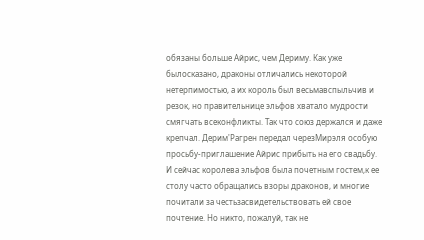обязаны больше Айрис, чем Дериму. Как уже былосказано, драконы отличались некоторой нетерпимостью, а их король был весьмавспыльчив и резок, но правительнице эльфов хватало мудрости смягчать всеконфликты. Так что союз держался и даже крепчал. Дерим'Рагрен передал черезМирэля особую просьбу-приглашение Айрис прибыть на его свадьбу. И сейчас королева эльфов была почетным гостем,к ее столу часто обращались взоры драконов, и многие почитали за честьзасвидетельствовать ей свое почтение. Но никто, пожалуй, так не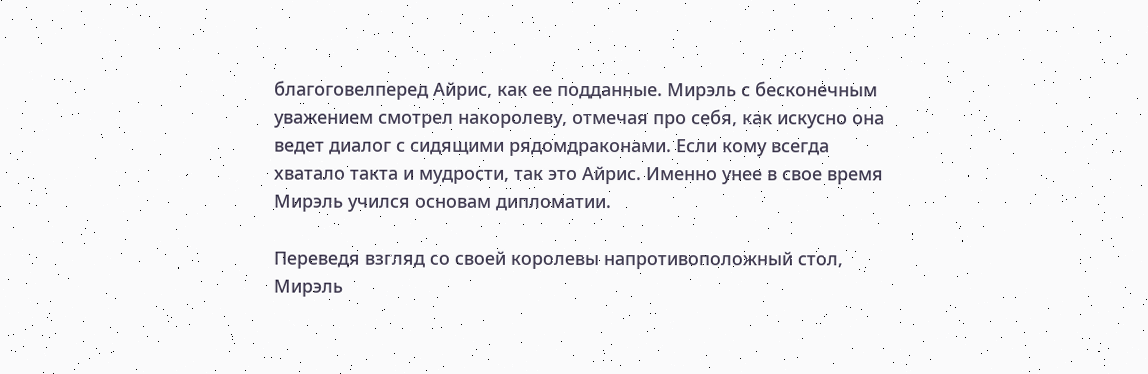благоговелперед Айрис, как ее подданные. Мирэль с бесконечным уважением смотрел накоролеву, отмечая про себя, как искусно она ведет диалог с сидящими рядомдраконами. Если кому всегда хватало такта и мудрости, так это Айрис. Именно унее в свое время Мирэль учился основам дипломатии.

Переведя взгляд со своей королевы напротивоположный стол, Мирэль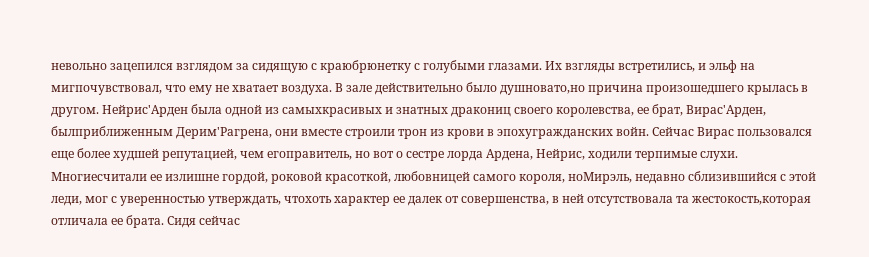невольно зацепился взглядом за сидящую с краюбрюнетку с голубыми глазами. Их взгляды встретились, и эльф на мигпочувствовал, что ему не хватает воздуха. В зале действительно было душновато,но причина произошедшего крылась в другом. Нейрис'Арден была одной из самыхкрасивых и знатных дракониц своего королевства, ее брат, Вирас'Арден, былприближенным Дерим'Рагрена, они вместе строили трон из крови в эпохугражданских войн. Сейчас Вирас пользовался еще более худшей репутацией, чем егоправитель, но вот о сестре лорда Ардена, Нейрис, ходили терпимые слухи. Многиесчитали ее излишне гордой, роковой красоткой, любовницей самого короля, ноМирэль, недавно сблизившийся с этой леди, мог с уверенностью утверждать, чтохоть характер ее далек от совершенства, в ней отсутствовала та жестокость,которая отличала ее брата. Сидя сейчас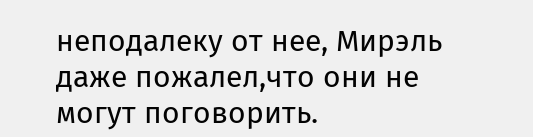неподалеку от нее, Мирэль даже пожалел,что они не могут поговорить.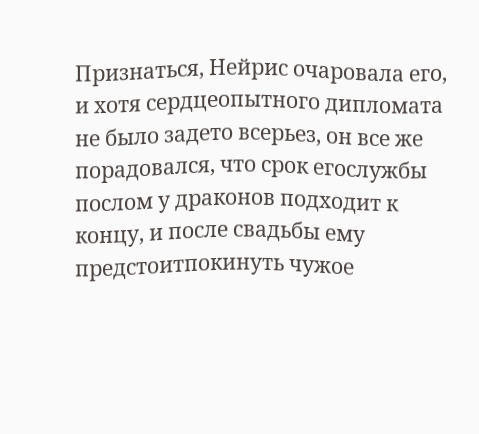Признаться, Нейрис очаровала его, и хотя сердцеопытного дипломата не было задето всерьез, он все же порадовался, что срок егослужбы послом у драконов подходит к концу, и после свадьбы ему предстоитпокинуть чужое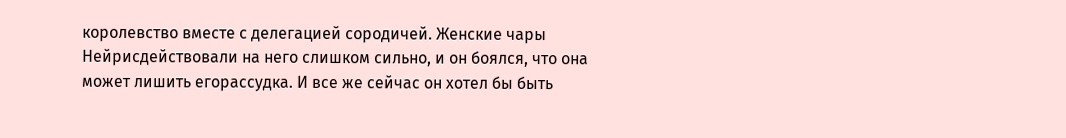королевство вместе с делегацией сородичей. Женские чары Нейрисдействовали на него слишком сильно, и он боялся, что она может лишить егорассудка. И все же сейчас он хотел бы быть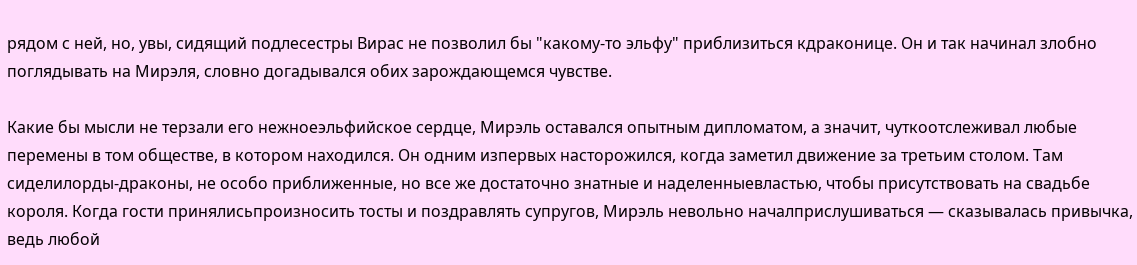рядом с ней, но, увы, сидящий подлесестры Вирас не позволил бы "какому-то эльфу" приблизиться кдраконице. Он и так начинал злобно поглядывать на Мирэля, словно догадывался обих зарождающемся чувстве.

Какие бы мысли не терзали его нежноеэльфийское сердце, Мирэль оставался опытным дипломатом, а значит, чуткоотслеживал любые перемены в том обществе, в котором находился. Он одним изпервых насторожился, когда заметил движение за третьим столом. Там сиделилорды-драконы, не особо приближенные, но все же достаточно знатные и наделенныевластью, чтобы присутствовать на свадьбе короля. Когда гости принялисьпроизносить тосты и поздравлять супругов, Мирэль невольно началприслушиваться — сказывалась привычка, ведь любой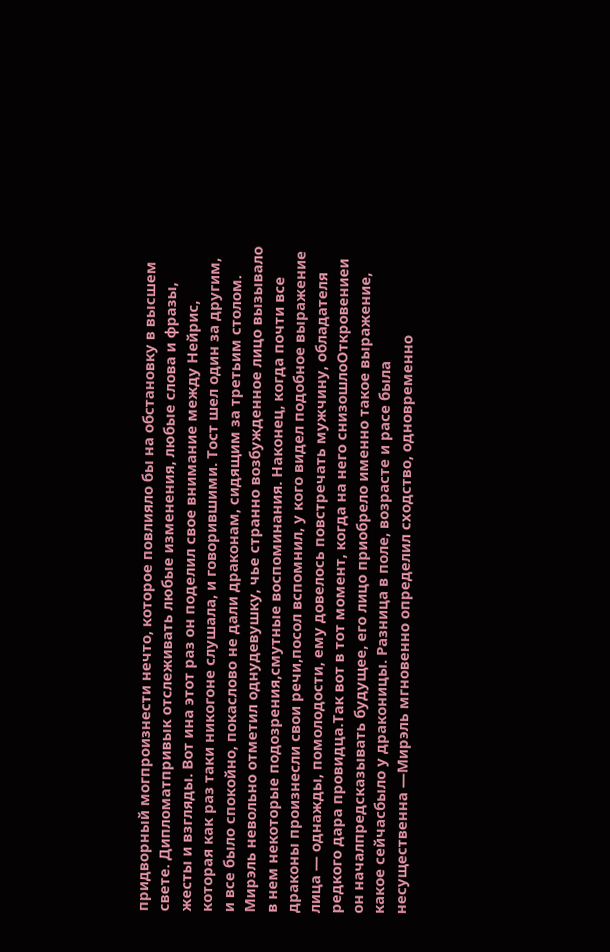придворный могпроизнести нечто, которое повлияло бы на обстановку в высшем свете. Дипломатпривык отслеживать любые изменения, любые слова и фразы, жесты и взгляды. Вот ина этот раз он поделил свое внимание между Нейрис, которая как раз таки никогоне слушала, и говорившими. Тост шел один за другим, и все было спокойно, покаслово не дали драконам, сидящим за третьим столом. Мирэль невольно отметил однудевушку, чье странно возбужденное лицо вызывало в нем некоторые подозрения,смутные воспоминания. Наконец, когда почти все драконы произнесли свои речи,посол вспомнил, у кого видел подобное выражение лица — однажды, помолодости, ему довелось повстречать мужчину, обладателя редкого дара провидца.Так вот в тот момент, когда на него снизошлоОткровениеи он началпредсказывать будущее, его лицо приобрело именно такое выражение, какое сейчасбыло у драконицы. Разница в поле, возрасте и расе была несущественна —Мирэль мгновенно определил сходство, одновременно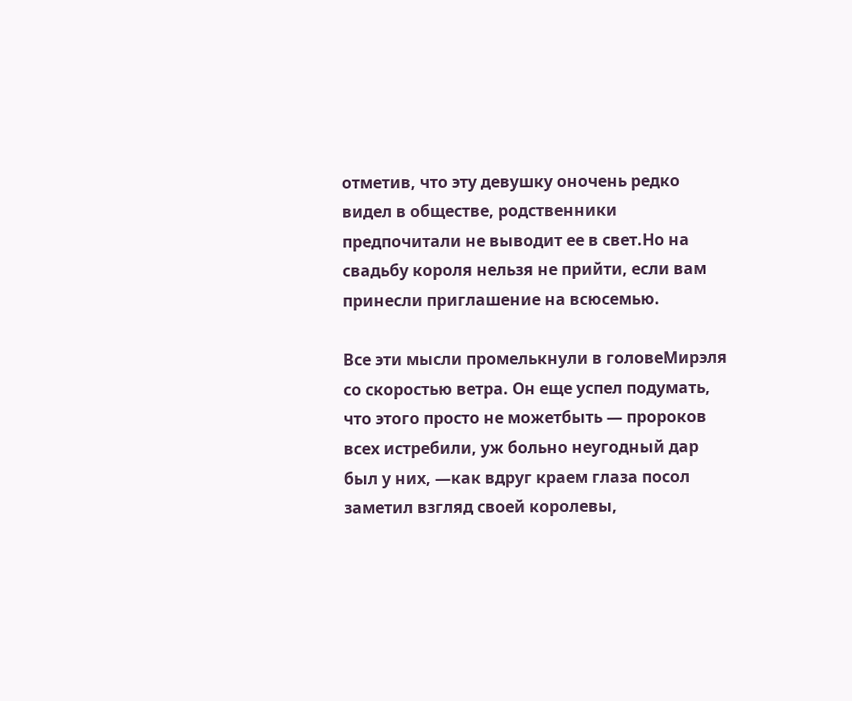отметив, что эту девушку оночень редко видел в обществе, родственники предпочитали не выводит ее в свет.Но на свадьбу короля нельзя не прийти, если вам принесли приглашение на всюсемью.

Все эти мысли промелькнули в головеМирэля со скоростью ветра. Он еще успел подумать, что этого просто не можетбыть — пророков всех истребили, уж больно неугодный дар был у них, —как вдруг краем глаза посол заметил взгляд своей королевы,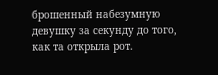брошенный набезумную девушку за секунду до того, как та открыла рот.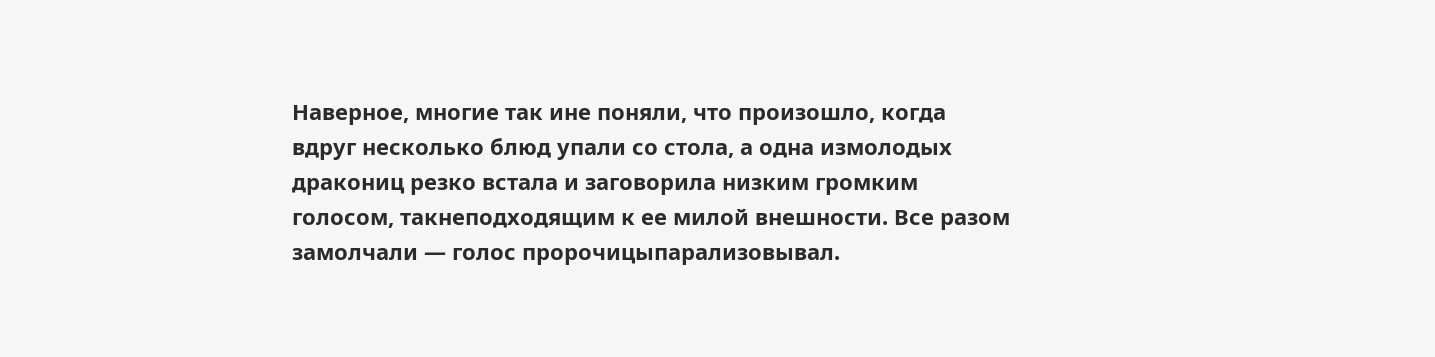Наверное, многие так ине поняли, что произошло, когда вдруг несколько блюд упали со стола, а одна измолодых дракониц резко встала и заговорила низким громким голосом, такнеподходящим к ее милой внешности. Все разом замолчали — голос пророчицыпарализовывал.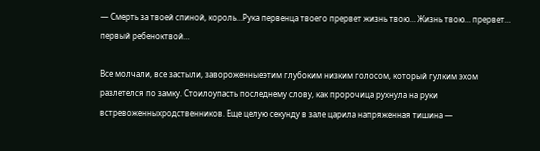— Смерть за твоей спиной, король…Рука первенца твоего прервет жизнь твою… Жизнь твою… прервет… первый ребеноктвой…

Все молчали, все застыли, завороженныеэтим глубоким низким голосом, который гулким эхом разлетелся по замку. Стоилоупасть последнему слову, как пророчица рухнула на руки встревоженныхродственников. Еще целую секунду в зале царила напряженная тишина —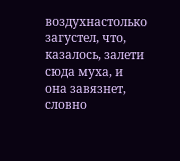воздухнастолько загустел, что, казалось, залети сюда муха, и она завязнет, словно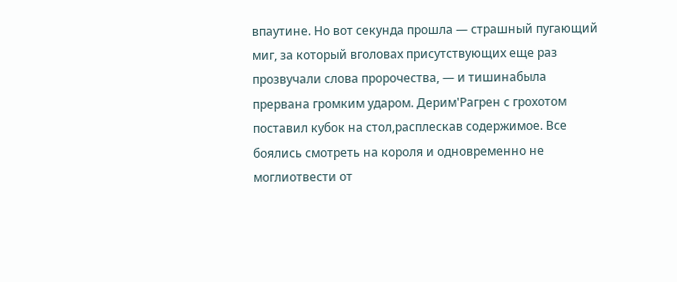впаутине. Но вот секунда прошла — страшный пугающий миг, за который вголовах присутствующих еще раз прозвучали слова пророчества, — и тишинабыла прервана громким ударом. Дерим'Рагрен с грохотом поставил кубок на стол,расплескав содержимое. Все боялись смотреть на короля и одновременно не моглиотвести от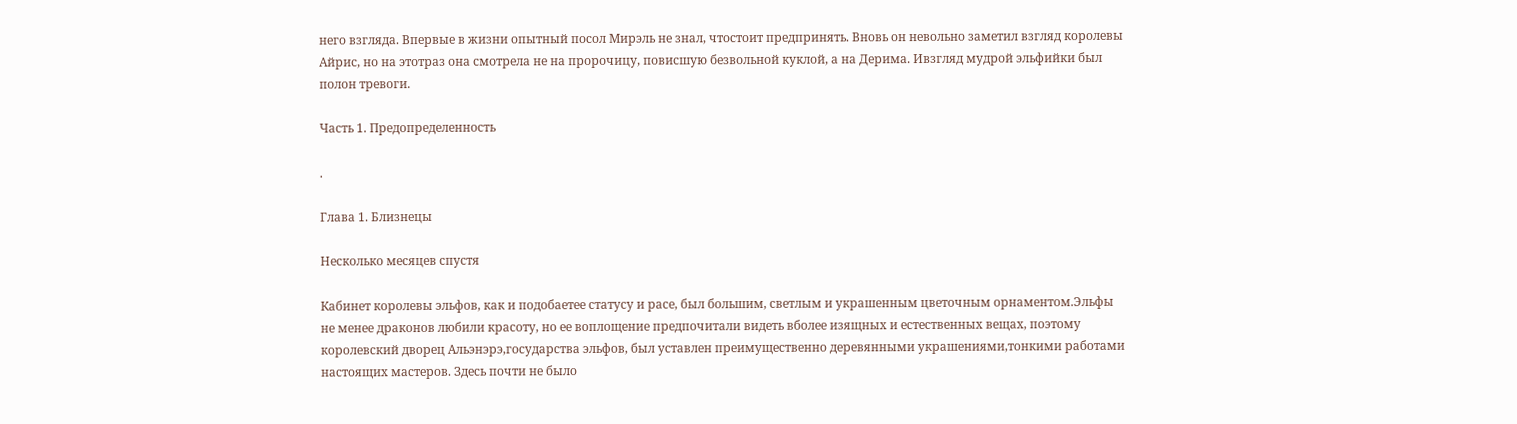него взгляда. Впервые в жизни опытный посол Мирэль не знал, чтостоит предпринять. Вновь он невольно заметил взгляд королевы Айрис, но на этотраз она смотрела не на пророчицу, повисшую безвольной куклой, а на Дерима. Ивзгляд мудрой эльфийки был полон тревоги.

Часть 1. Предопределенность

.

Глава 1. Близнецы

Несколько месяцев спустя

Кабинет королевы эльфов, как и подобаетее статусу и расе, был большим, светлым и украшенным цветочным орнаментом.Эльфы не менее драконов любили красоту, но ее воплощение предпочитали видеть вболее изящных и естественных вещах, поэтому королевский дворец Альэнэрэ,государства эльфов, был уставлен преимущественно деревянными украшениями,тонкими работами настоящих мастеров. Здесь почти не было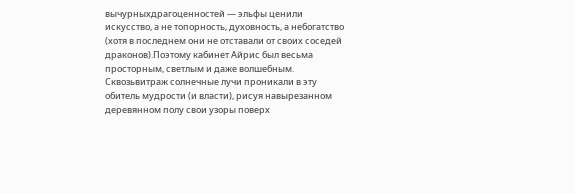вычурныхдрагоценностей — эльфы ценили искусство, а не топорность, духовность, а небогатство (хотя в последнем они не отставали от своих соседей драконов).Поэтому кабинет Айрис был весьма просторным, светлым и даже волшебным. Сквозьвитраж солнечные лучи проникали в эту обитель мудрости (и власти), рисуя навырезанном деревянном полу свои узоры поверх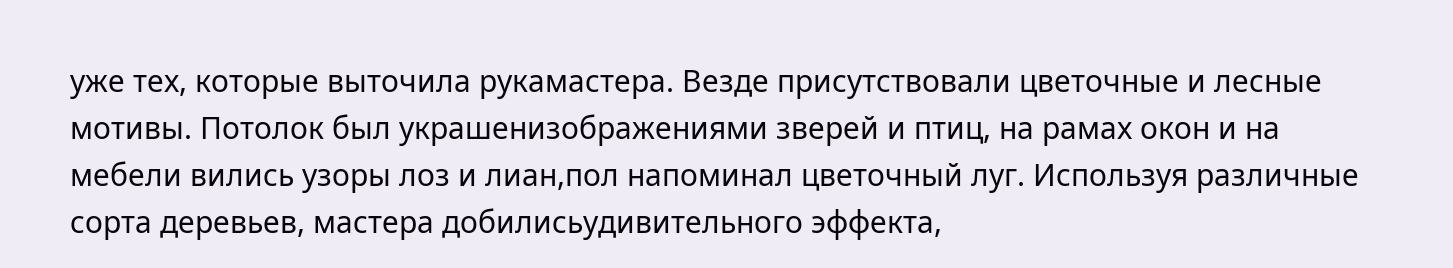уже тех, которые выточила рукамастера. Везде присутствовали цветочные и лесные мотивы. Потолок был украшенизображениями зверей и птиц, на рамах окон и на мебели вились узоры лоз и лиан,пол напоминал цветочный луг. Используя различные сорта деревьев, мастера добилисьудивительного эффекта,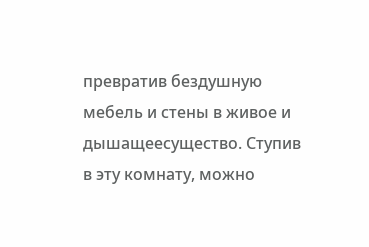превратив бездушную мебель и стены в живое и дышащеесущество. Ступив в эту комнату, можно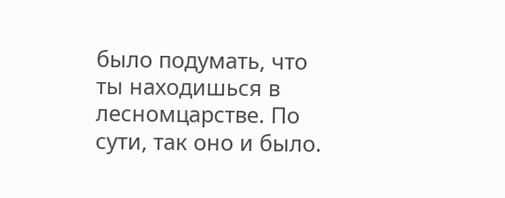было подумать, что ты находишься в лесномцарстве. По сути, так оно и было.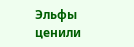Эльфы ценили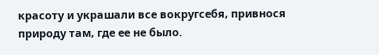красоту и украшали все вокругсебя, привнося природу там, где ее не было.